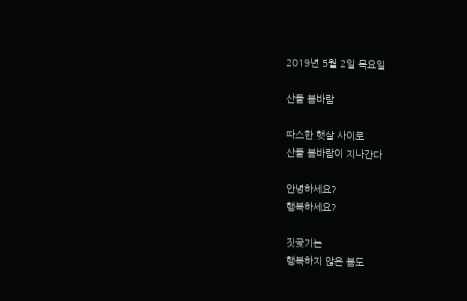2019년 5월 2일 목요일

산들 봄바람

따스한 햇살 사이로
산들 봄바람이 지나간다

안녕하세요?
행복하세요?

짓궂기는
행복하지 않은 봄도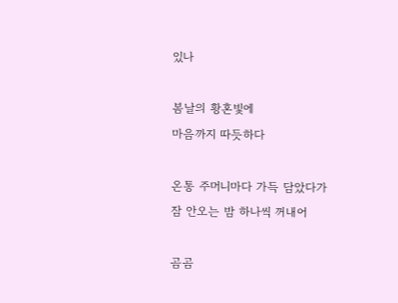있나

봄날의 황혼빛에
마음까지 따듯하다

온통 주머니마다 가득 담았다가
잠 안오는 밤 하나씩 꺼내어

곰곰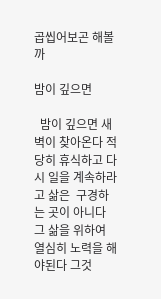곱씹어보곤 해볼까

밤이 깊으면

  밤이 깊으면 새벽이 찾아온다 적당히 휴식하고 다시 일을 계속하라고 삶은  구경하는 곳이 아니다 그 삶을 위하여 열심히 노력을 해야된다 그것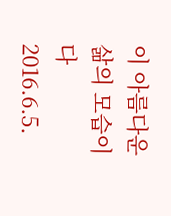이 아름다운 삶의 모습이다 2016.6.5.